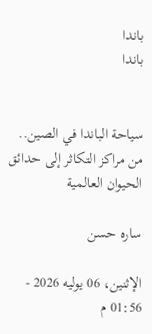باندا
باندا


سياحة الباندا في الصين.. من مراكز التكاثر إلى حدائق الحيوان العالمية

ساره حسن

الإثنين، 06 يوليه 2026 - 01:56 م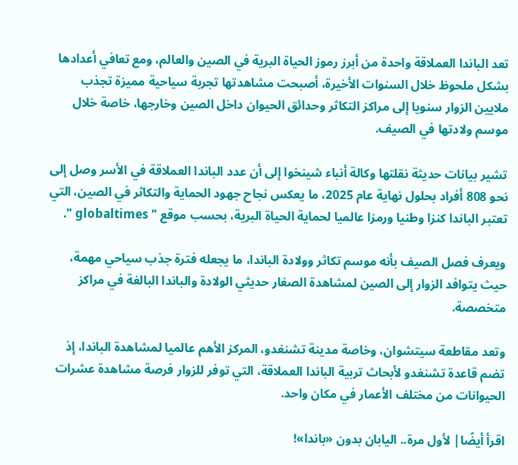تعد الباندا العملاقة واحدة من أبرز رموز الحياة البرية في الصين والعالم، ومع تعافي أعدادها بشكل ملحوظ خلال السنوات الأخيرة، أصبحت مشاهدتها تجربة سياحية مميزة تجذب ملايين الزوار سنويا إلى مراكز التكاثر وحدائق الحيوان داخل الصين وخارجها، خاصة خلال موسم ولادتها في الصيف.

تشير بيانات حديثة نقلتها وكالة أنباء شينخوا إلى أن عدد الباندا العملاقة في الأسر وصل إلى نحو 808 أفراد بحلول نهاية عام 2025، ما يعكس نجاح جهود الحماية والتكاثر في الصين، التي تعتبر الباندا كنزا وطنيا ورمزا عالميا لحماية الحياة البرية، بحسب موقع " globaltimes ".

ويعرف فصل الصيف بأنه موسم تكاثر وولادة الباندا، ما يجعله فترة جذب سياحي مهمة، حيث يتوافد الزوار إلى الصين لمشاهدة الصغار حديثي الولادة والباندا البالغة في مراكز متخصصة.

وتعد مقاطعة سيتشوان، وخاصة مدينة تشنغدو، المركز الأهم عالميا لمشاهدة الباندا، إذ تضم قاعدة تشنغدو لأبحاث تربية الباندا العملاقة، التي توفر للزوار فرصة مشاهدة عشرات الحيوانات من مختلف الأعمار في مكان واحد.

اقرأ أيضًا| لأول مرة.. اليابان بدون «باندا»!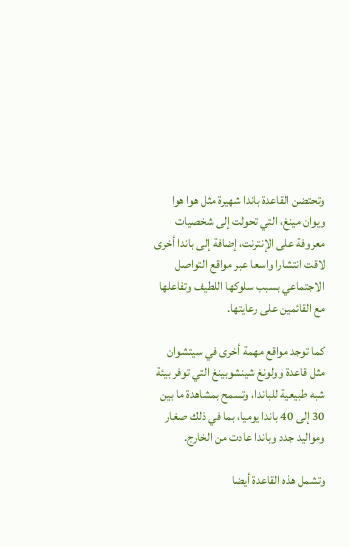وتحتضن القاعدة باندا شهيرة مثل هوا هوا ويوان مينغ، التي تحولت إلى شخصيات معروفة على الإنترنت، إضافة إلى باندا أخرى لاقت انتشارا واسعا عبر مواقع التواصل الاجتماعي بسبب سلوكها اللطيف وتفاعلها مع القائمين على رعايتها.

كما توجد مواقع مهمة أخرى في سيتشوان مثل قاعدة وولونغ شينشوبينغ التي توفر بيئة شبه طبيعية للباندا، وتسمح بمشاهدة ما بين 30 إلى 40 باندا يوميا، بما في ذلك صغار ومواليد جدد وباندا عادت من الخارج.

وتشمل هذه القاعدة أيضا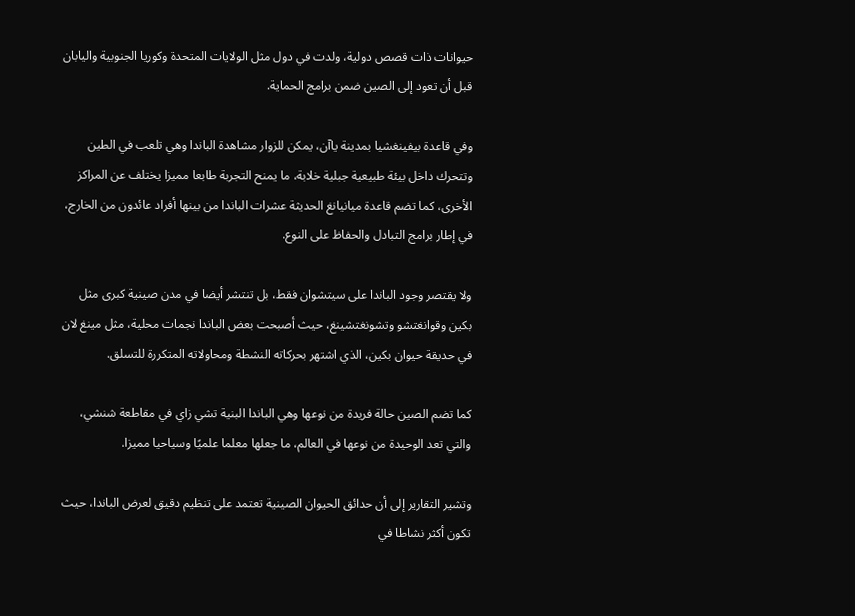حيوانات ذات قصص دولية، ولدت في دول مثل الولايات المتحدة وكوريا الجنوبية واليابان قبل أن تعود إلى الصين ضمن برامج الحماية.

وفي قاعدة بيفينغشيا بمدينة ياآن، يمكن للزوار مشاهدة الباندا وهي تلعب في الطين وتتحرك داخل بيئة طبيعية جبلية خلابة، ما يمنح التجربة طابعا مميزا يختلف عن المراكز الأخرى، كما تضم قاعدة ميانيانغ الحديثة عشرات الباندا من بينها أفراد عائدون من الخارج، في إطار برامج التبادل والحفاظ على النوع.

ولا يقتصر وجود الباندا على سيتشوان فقط، بل تنتشر أيضا في مدن صينية كبرى مثل بكين وقوانغتشو وتشونغتشينغ، حيث أصبحت بعض الباندا نجمات محلية، مثل مينغ لان في حديقة حيوان بكين، الذي اشتهر بحركاته النشطة ومحاولاته المتكررة للتسلق.

كما تضم الصين حالة فريدة من نوعها وهي الباندا البنية تشي زاي في مقاطعة شنشي، والتي تعد الوحيدة من نوعها في العالم، ما جعلها معلما علميًا وسياحيا مميزا.

وتشير التقارير إلى أن حدائق الحيوان الصينية تعتمد على تنظيم دقيق لعرض الباندا، حيث تكون أكثر نشاطا في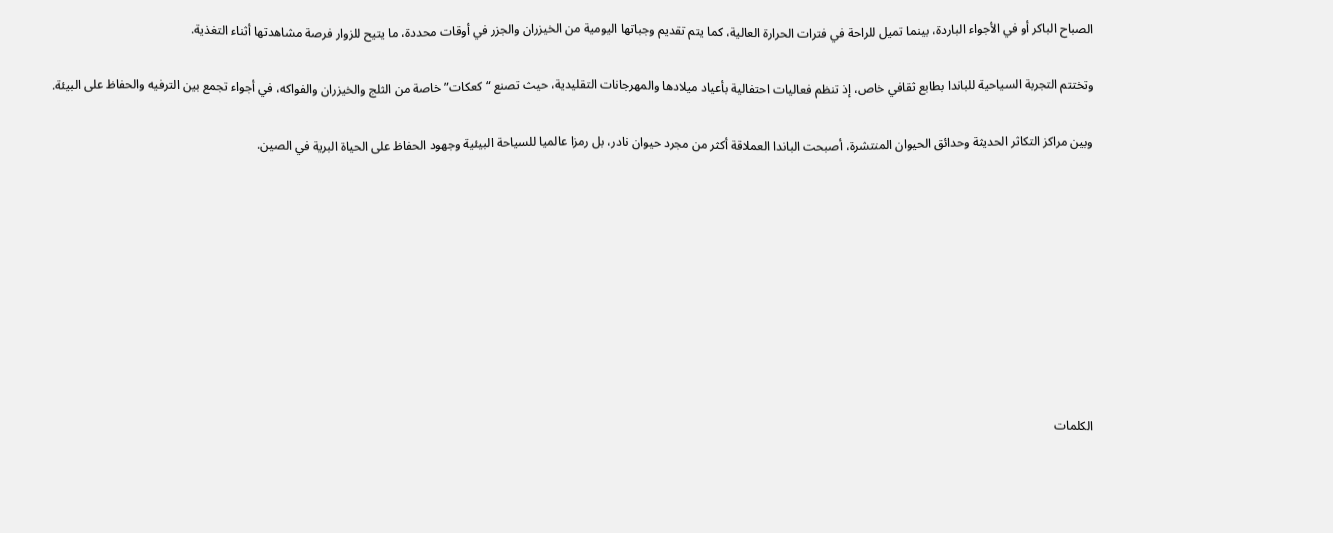الصباح الباكر أو في الأجواء الباردة، بينما تميل للراحة في فترات الحرارة العالية، كما يتم تقديم وجباتها اليومية من الخيزران والجزر في أوقات محددة، ما يتيح للزوار فرصة مشاهدتها أثناء التغذية.

وتختتم التجربة السياحية للباندا بطابع ثقافي خاص، إذ تنظم فعاليات احتفالية بأعياد ميلادها والمهرجانات التقليدية، حيث تصنع “كعكات” خاصة من الثلج والخيزران والفواكه، في أجواء تجمع بين الترفيه والحفاظ على البيئة.

وبين مراكز التكاثر الحديثة وحدائق الحيوان المنتشرة، أصبحت الباندا العملاقة أكثر من مجرد حيوان نادر، بل رمزا عالميا للسياحة البيئية وجهود الحفاظ على الحياة البرية في الصين.









الكلمات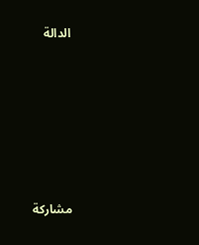الدالة







مشاركة